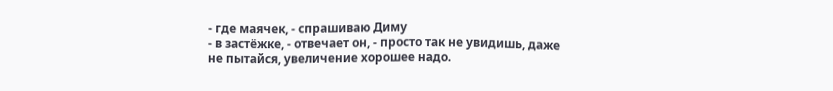- где маячек, - спрашиваю Диму
- в застёжке, - отвечает он, - просто так не увидишь, даже не пытайся, увеличение хорошее надо.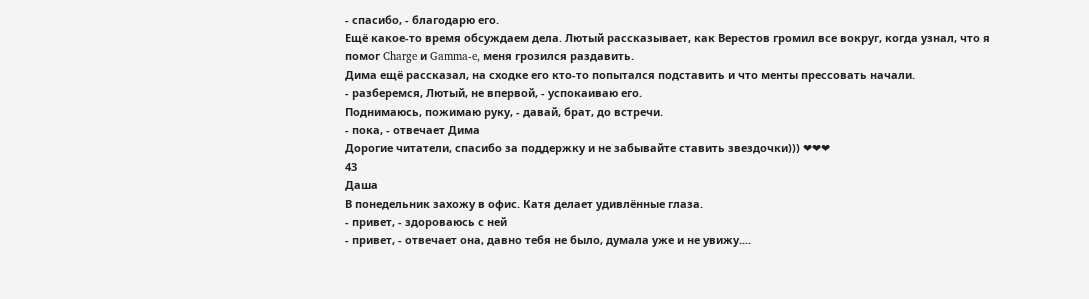- спасибо, - благодарю его.
Ещё какое-то время обсуждаем дела. Лютый рассказывает, как Верестов громил все вокруг, когда узнал, что я помог Charge и Gamma-e, меня грозился раздавить.
Дима ещё рассказал, на сходке его кто-то попытался подставить и что менты прессовать начали.
- разберемся, Лютый, не впервой, - успокаиваю его.
Поднимаюсь, пожимаю руку, - давай, брат, до встречи.
- пока, - отвечает Дима
Дорогие читатели, спасибо за поддержку и не забывайте ставить звездочки))) ❤❤❤
43
Даша
В понедельник захожу в офис. Катя делает удивлённые глаза.
- привет, - здороваюсь с ней
- привет, - отвечает она, давно тебя не было, думала уже и не увижу....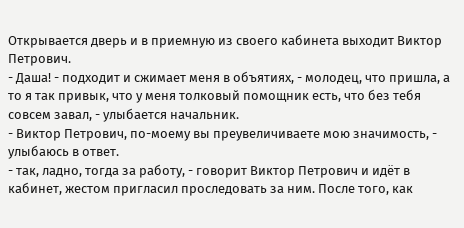Открывается дверь и в приемную из своего кабинета выходит Виктор Петрович.
- Даша! - подходит и сжимает меня в объятиях, - молодец, что пришла, а то я так привык, что у меня толковый помощник есть, что без тебя совсем завал, - улыбается начальник.
- Виктор Петрович, по-моему вы преувеличиваете мою значимость, - улыбаюсь в ответ.
- так, ладно, тогда за работу, - говорит Виктор Петрович и идёт в кабинет, жестом пригласил проследовать за ним. После того, как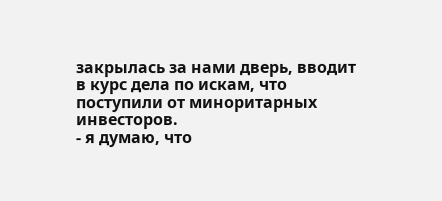закрылась за нами дверь, вводит в курс дела по искам, что поступили от миноритарных инвесторов.
- я думаю, что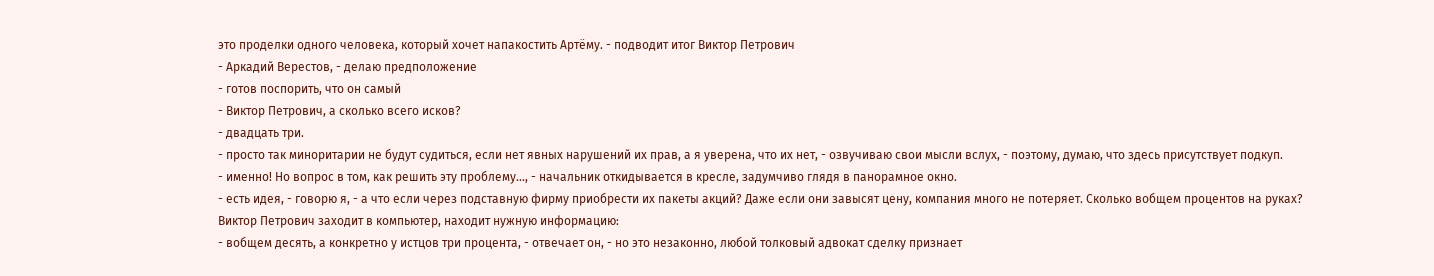это проделки одного человека, который хочет напакостить Артёму. - подводит итог Виктор Петрович
- Аркадий Верестов, - делаю предположение
- готов поспорить, что он самый
- Виктор Петрович, а сколько всего исков?
- двадцать три.
- просто так миноритарии не будут судиться, если нет явных нарушений их прав, а я уверена, что их нет, - озвучиваю свои мысли вслух, - поэтому, думаю, что здесь присутствует подкуп.
- именно! Но вопрос в том, как решить эту проблему..., - начальник откидывается в кресле, задумчиво глядя в панорамное окно.
- есть идея, - говорю я, - а что если через подставную фирму приобрести их пакеты акций? Даже если они завысят цену, компания много не потеряет. Сколько вобщем процентов на руках?
Виктор Петрович заходит в компьютер, находит нужную информацию:
- вобщем десять, а конкретно у истцов три процента, - отвечает он, - но это незаконно, любой толковый адвокат сделку признает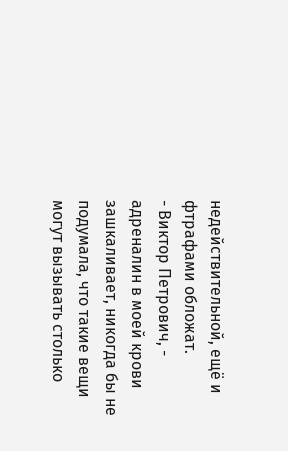недействительной, ещё и фтрафами обложат.
- Виктор Петрович, - адреналин в моей крови зашкаливает, никогда бы не подумала, что такие вещи могут вызывать столько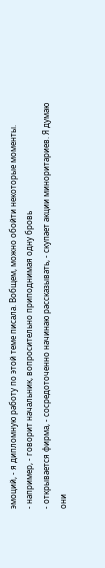эмоций, - я дипломную работу по этой теме писала. Вобщем, можно обойти некоторые моменты.
- например, - говорит начальник, вопросительно приподнимая одну бровь
- открывается фирма, - сосредоточенно начинаю рассказывать, - скупает акции миноритариев. Я думаю они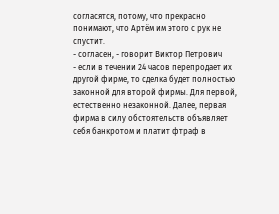согласятся, потому, что прекрасно понимают, что Артём им этого с рук не спустит.
- согласен, - говорит Виктор Петрович
- если в течении 24 часов перепродает их другой фирме, то сделка будет полностью законной для второй фирмы. Для первой, естественно незаконной. Далее, первая фирма в силу обстоятельств объявляет себя банкротом и платит фтраф в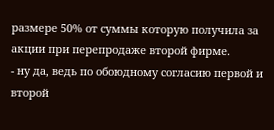размере 50% от суммы которую получила за акции при перепродаже второй фирме.
- ну да, ведь по обоюдному согласию первой и второй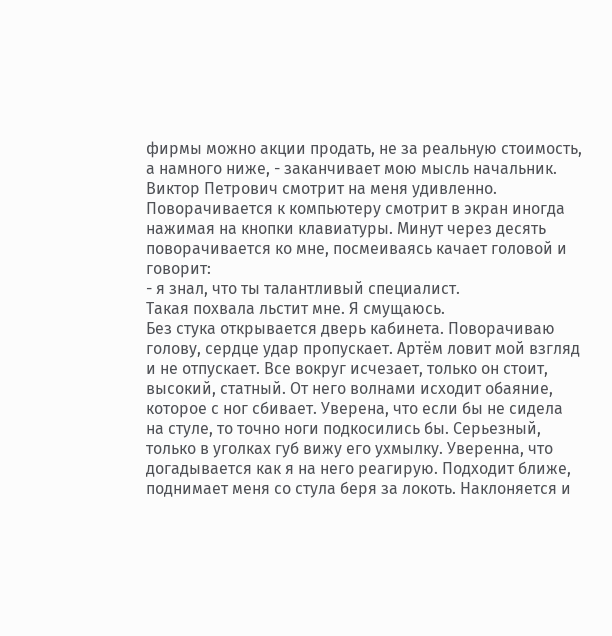фирмы можно акции продать, не за реальную стоимость, а намного ниже, - заканчивает мою мысль начальник.
Виктор Петрович смотрит на меня удивленно. Поворачивается к компьютеру смотрит в экран иногда нажимая на кнопки клавиатуры. Минут через десять поворачивается ко мне, посмеиваясь качает головой и говорит:
- я знал, что ты талантливый специалист.
Такая похвала льстит мне. Я смущаюсь.
Без стука открывается дверь кабинета. Поворачиваю голову, сердце удар пропускает. Артём ловит мой взгляд и не отпускает. Все вокруг исчезает, только он стоит, высокий, статный. От него волнами исходит обаяние, которое с ног сбивает. Уверена, что если бы не сидела на стуле, то точно ноги подкосились бы. Серьезный, только в уголках губ вижу его ухмылку. Уверенна, что догадывается как я на него реагирую. Подходит ближе, поднимает меня со стула беря за локоть. Наклоняется и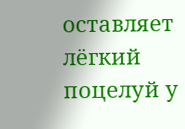оставляет лёгкий поцелуй у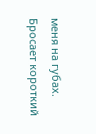меня на губах. Бросает короткий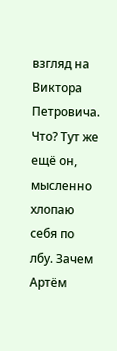взгляд на Виктора Петровича. Что? Тут же ещё он, мысленно хлопаю себя по лбу. Зачем Артём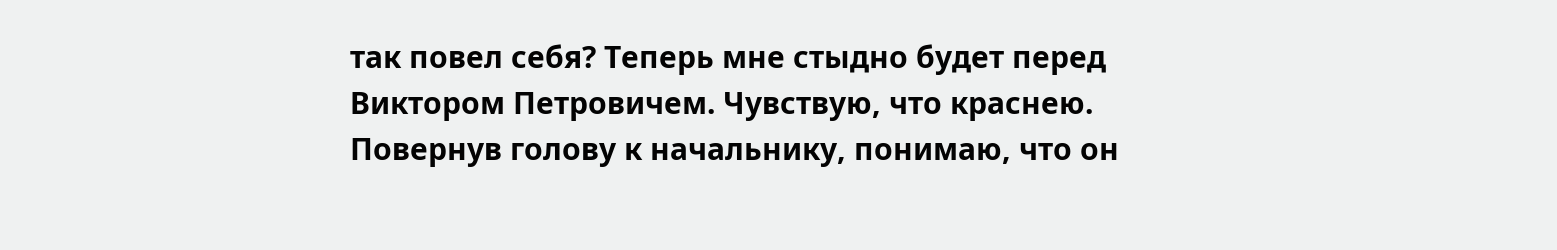так повел себя? Теперь мне стыдно будет перед Виктором Петровичем. Чувствую, что краснею. Повернув голову к начальнику, понимаю, что он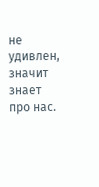не удивлен, значит знает про нас.